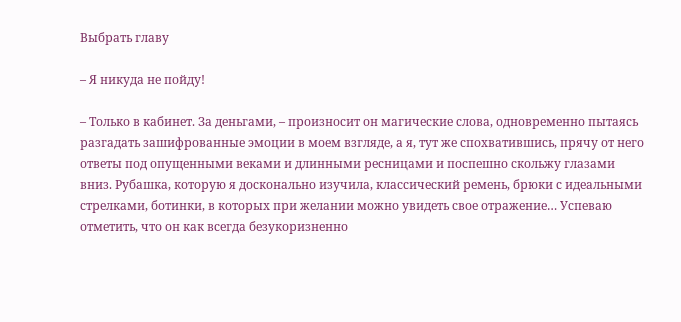Выбрать главу

– Я никуда не пойду!

– Только в кабинет. За деньгами, – произносит он магические слова, одновременно пытаясь разгадать зашифрованные эмоции в моем взгляде, а я, тут же спохватившись, прячу от него ответы под опущенными веками и длинными ресницами и поспешно скольжу глазами вниз. Рубашка, которую я досконально изучила, классический ремень, брюки с идеальными стрелками, ботинки, в которых при желании можно увидеть свое отражение… Успеваю отметить, что он как всегда безукоризненно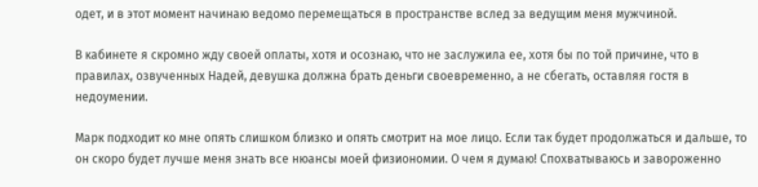одет, и в этот момент начинаю ведомо перемещаться в пространстве вслед за ведущим меня мужчиной.

В кабинете я скромно жду своей оплаты, хотя и осознаю, что не заслужила ее, хотя бы по той причине, что в правилах, озвученных Надей, девушка должна брать деньги своевременно, а не сбегать, оставляя гостя в недоумении.

Марк подходит ко мне опять слишком близко и опять смотрит на мое лицо. Если так будет продолжаться и дальше, то он скоро будет лучше меня знать все нюансы моей физиономии. О чем я думаю! Спохватываюсь и завороженно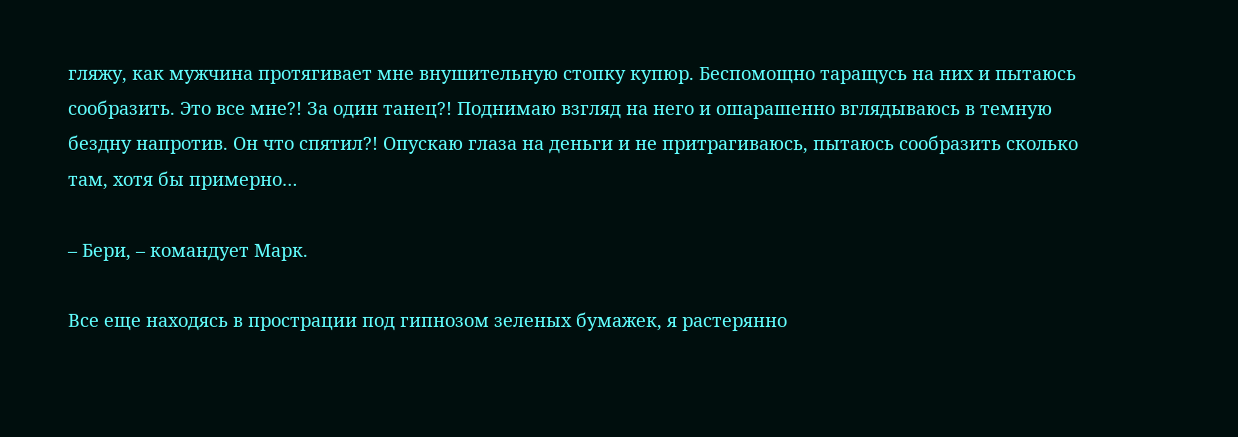гляжу, как мужчина протягивает мне внушительную стопку купюр. Беспомощно таращусь на них и пытаюсь сообразить. Это все мне?! За один танец?! Поднимаю взгляд на него и ошарашенно вглядываюсь в темную бездну напротив. Он что спятил?! Опускаю глаза на деньги и не притрагиваюсь, пытаюсь сообразить сколько там, хотя бы примерно…

– Бери, – командует Марк.

Все еще находясь в прострации под гипнозом зеленых бумажек, я растерянно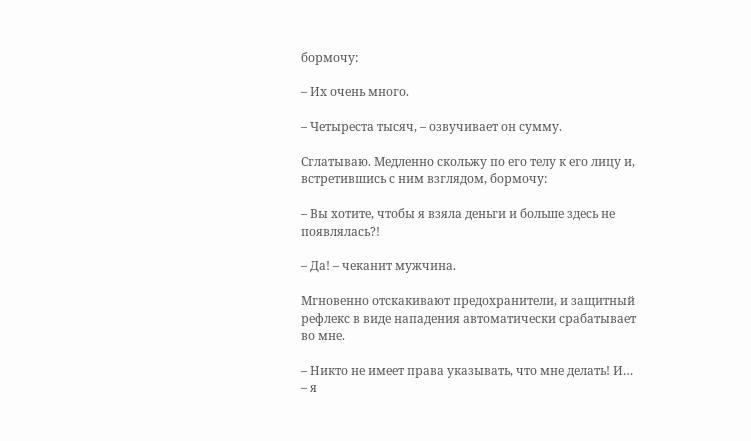бормочу:

– Их очень много.

– Четыреста тысяч, – озвучивает он сумму.

Сглатываю. Медленно скольжу по его телу к его лицу и, встретившись с ним взглядом, бормочу:

– Вы хотите, чтобы я взяла деньги и больше здесь не появлялась?!

– Да! – чеканит мужчина.

Мгновенно отскакивают предохранители, и защитный рефлекс в виде нападения автоматически срабатывает во мне.

– Никто не имеет права указывать, что мне делать! И… – я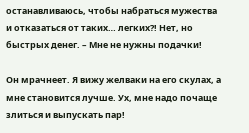останавливаюсь, чтобы набраться мужества и отказаться от таких… легких?! Нет, но быстрых денег. – Мне не нужны подачки!

Он мрачнеет. Я вижу желваки на его скулах, а мне становится лучше. Ух, мне надо почаще злиться и выпускать пар!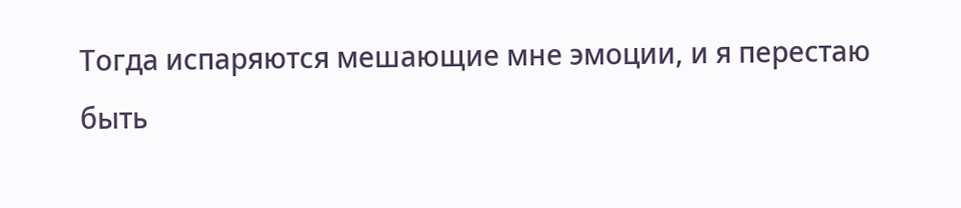Тогда испаряются мешающие мне эмоции, и я перестаю быть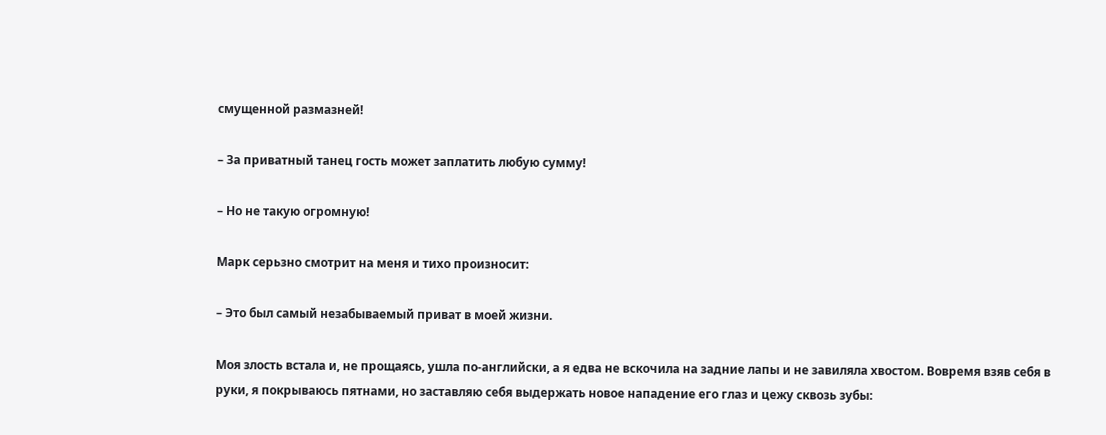смущенной размазней!

– За приватный танец гость может заплатить любую сумму!

– Но не такую огромную!

Марк серьзно смотрит на меня и тихо произносит:

– Это был самый незабываемый приват в моей жизни.

Моя злость встала и, не прощаясь, ушла по-английски, а я едва не вскочила на задние лапы и не завиляла хвостом. Вовремя взяв себя в руки, я покрываюсь пятнами, но заставляю себя выдержать новое нападение его глаз и цежу сквозь зубы: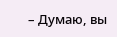– Думаю, вы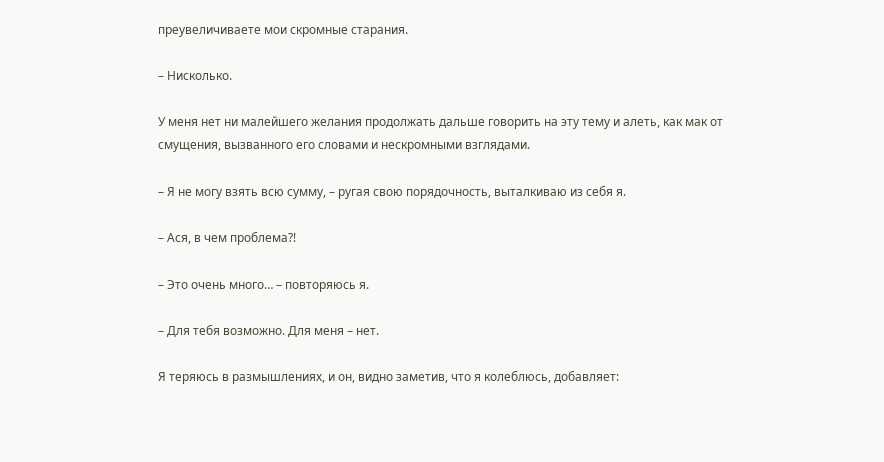преувеличиваете мои скромные старания.

– Нисколько.

У меня нет ни малейшего желания продолжать дальше говорить на эту тему и алеть, как мак от смущения, вызванного его словами и нескромными взглядами.

– Я не могу взять всю сумму, – ругая свою порядочность, выталкиваю из себя я.

– Ася, в чем проблема?!

– Это очень много… – повторяюсь я.

– Для тебя возможно. Для меня – нет.

Я теряюсь в размышлениях, и он, видно заметив, что я колеблюсь, добавляет: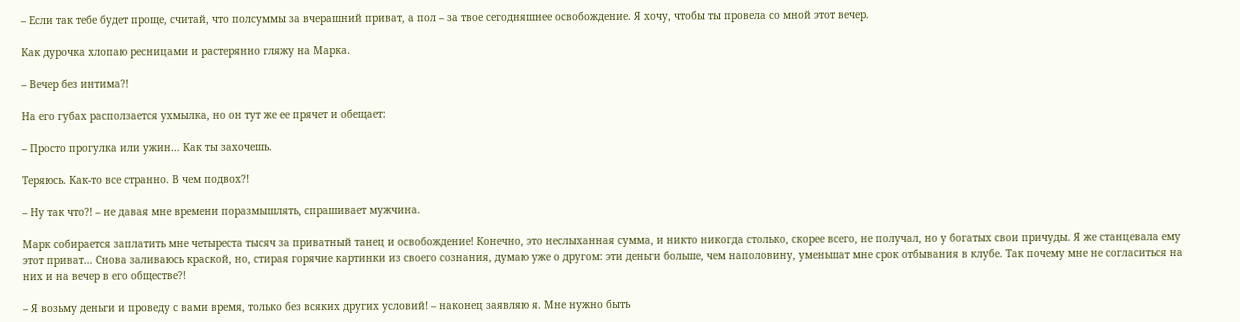– Если так тебе будет проще, считай, что полсуммы за вчерашний приват, а пол – за твое сегодняшнее освобождение. Я хочу, чтобы ты провела со мной этот вечер.

Как дурочка хлопаю ресницами и растерянно гляжу на Марка.

– Вечер без интима?!

На его губах расползается ухмылка, но он тут же ее прячет и обещает:

– Просто прогулка или ужин… Как ты захочешь.

Теряюсь. Как-то все странно. В чем подвох?!

– Ну так что?! – не давая мне времени поразмышлять, спрашивает мужчина.

Марк собирается заплатить мне четыреста тысяч за приватный танец и освобождение! Конечно, это неслыханная сумма, и никто никогда столько, скорее всего, не получал, но у богатых свои причуды. Я же станцевала ему этот приват… Снова заливаюсь краской, но, стирая горячие картинки из своего сознания, думаю уже о другом: эти деньги больше, чем наполовину, уменьшат мне срок отбывания в клубе. Так почему мне не согласиться на них и на вечер в его обществе?!

– Я возьму деньги и проведу с вами время, только без всяких других условий! – наконец заявляю я. Мне нужно быть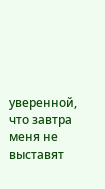уверенной, что завтра меня не выставят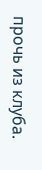прочь из клуба.